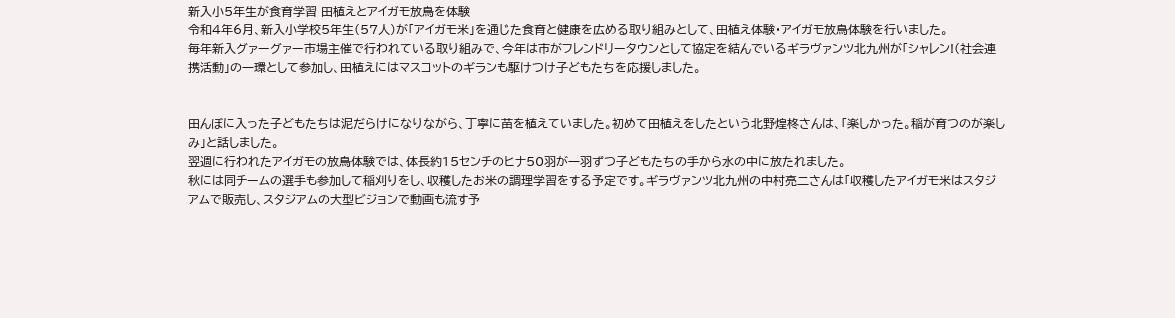新入小5年生が食育学習 田植えとアイガモ放鳥を体験
令和4年6月、新入小学校5年生(57人)が「アイガモ米」を通じた食育と健康を広める取り組みとして、田植え体験・アイガモ放鳥体験を行いました。
毎年新入グァーグァー市場主催で行われている取り組みで、今年は市がフレンドリータウンとして協定を結んでいるギラヴァンツ北九州が「シャレン!(社会連携活動」の一環として参加し、田植えにはマスコットのギランも駆けつけ子どもたちを応援しました。


田んぼに入った子どもたちは泥だらけになりながら、丁寧に苗を植えていました。初めて田植えをしたという北野煌柊さんは、「楽しかった。稲が育つのが楽しみ」と話しました。
翌週に行われたアイガモの放鳥体験では、体長約15センチのヒナ50羽が一羽ずつ子どもたちの手から水の中に放たれました。
秋には同チームの選手も参加して稲刈りをし、収穫したお米の調理学習をする予定です。ギラヴァンツ北九州の中村亮二さんは「収穫したアイガモ米はスタジアムで販売し、スタジアムの大型ビジョンで動画も流す予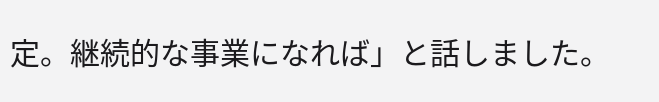定。継続的な事業になれば」と話しました。